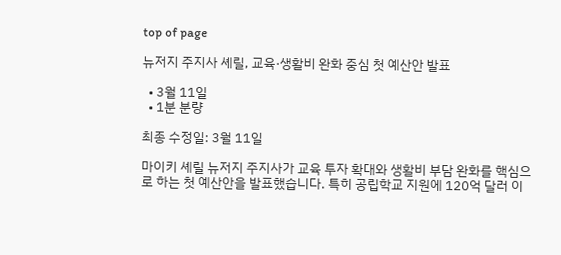top of page

뉴저지 주지사 셰릴, 교육·생활비 완화 중심 첫 예산안 발표

  • 3월 11일
  • 1분 분량

최종 수정일: 3월 11일

마이키 셰릴 뉴저지 주지사가 교육 투자 확대와 생활비 부담 완화를 핵심으로 하는 첫 예산안을 발표했습니다. 특히 공립학교 지원에 120억 달러 이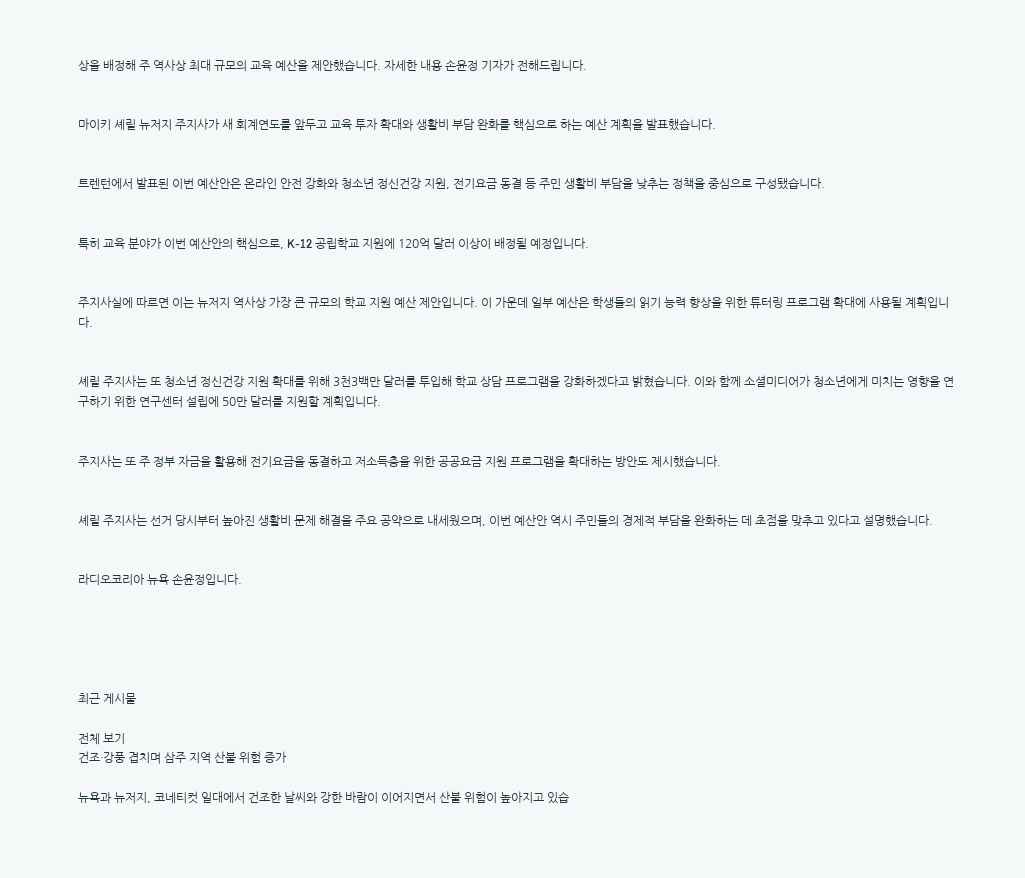상을 배정해 주 역사상 최대 규모의 교육 예산을 제안했습니다. 자세한 내용 손윤정 기자가 전해드립니다.


마이키 셰릴 뉴저지 주지사가 새 회계연도를 앞두고 교육 투자 확대와 생활비 부담 완화를 핵심으로 하는 예산 계획을 발표했습니다.


트렌턴에서 발표된 이번 예산안은 온라인 안전 강화와 청소년 정신건강 지원, 전기요금 동결 등 주민 생활비 부담을 낮추는 정책을 중심으로 구성됐습니다.


특히 교육 분야가 이번 예산안의 핵심으로, K-12 공립학교 지원에 120억 달러 이상이 배정될 예정입니다.


주지사실에 따르면 이는 뉴저지 역사상 가장 큰 규모의 학교 지원 예산 제안입니다. 이 가운데 일부 예산은 학생들의 읽기 능력 향상을 위한 튜터링 프로그램 확대에 사용될 계획입니다.


셰릴 주지사는 또 청소년 정신건강 지원 확대를 위해 3천3백만 달러를 투입해 학교 상담 프로그램을 강화하겠다고 밝혔습니다. 이와 함께 소셜미디어가 청소년에게 미치는 영향을 연구하기 위한 연구센터 설립에 50만 달러를 지원할 계획입니다.


주지사는 또 주 정부 자금을 활용해 전기요금을 동결하고 저소득층을 위한 공공요금 지원 프로그램을 확대하는 방안도 제시했습니다.


셰릴 주지사는 선거 당시부터 높아진 생활비 문제 해결을 주요 공약으로 내세웠으며, 이번 예산안 역시 주민들의 경제적 부담을 완화하는 데 초점을 맞추고 있다고 설명했습니다.


라디오코리아 뉴욕 손윤정입니다.





최근 게시물

전체 보기
건조·강풍 겹치며 삼주 지역 산불 위험 증가

뉴욕과 뉴저지, 코네티컷 일대에서 건조한 날씨와 강한 바람이 이어지면서 산불 위험이 높아지고 있습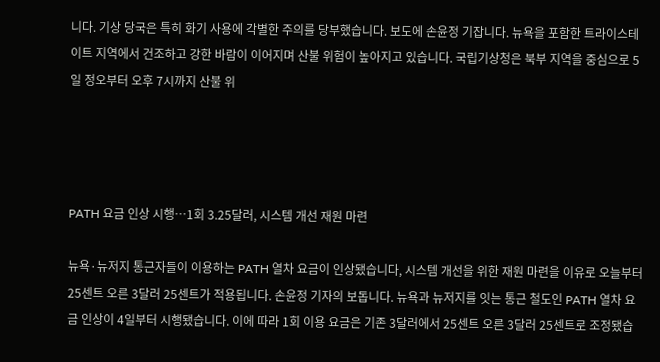니다. 기상 당국은 특히 화기 사용에 각별한 주의를 당부했습니다. 보도에 손윤정 기잡니다. 뉴욕을 포함한 트라이스테이트 지역에서 건조하고 강한 바람이 이어지며 산불 위험이 높아지고 있습니다. 국립기상청은 북부 지역을 중심으로 5일 정오부터 오후 7시까지 산불 위




PATH 요금 인상 시행…1회 3.25달러, 시스템 개선 재원 마련

뉴욕·뉴저지 통근자들이 이용하는 PATH 열차 요금이 인상됐습니다, 시스템 개선을 위한 재원 마련을 이유로 오늘부터 25센트 오른 3달러 25센트가 적용됩니다. 손윤정 기자의 보돕니다. 뉴욕과 뉴저지를 잇는 통근 철도인 PATH 열차 요금 인상이 4일부터 시행됐습니다. 이에 따라 1회 이용 요금은 기존 3달러에서 25센트 오른 3달러 25센트로 조정됐습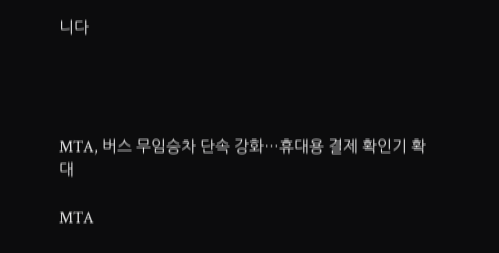니다




MTA, 버스 무임승차 단속 강화…휴대용 결제 확인기 확대

MTA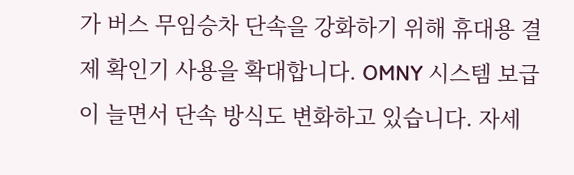가 버스 무임승차 단속을 강화하기 위해 휴대용 결제 확인기 사용을 확대합니다. OMNY 시스템 보급이 늘면서 단속 방식도 변화하고 있습니다. 자세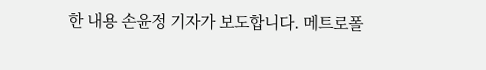한 내용 손윤정 기자가 보도합니다. 메트로폴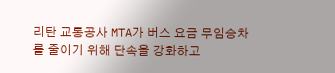리탄 교통공사 MTA가 버스 요금 무임승차를 줄이기 위해 단속을 강화하고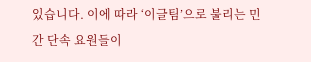있습니다. 이에 따라 ‘이글팀’으로 불리는 민간 단속 요원들이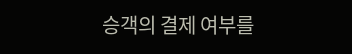승객의 결제 여부를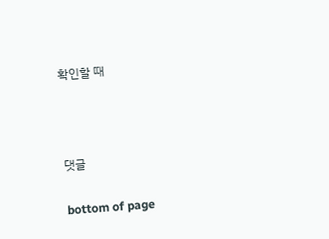확인할 때





댓글


bottom of page